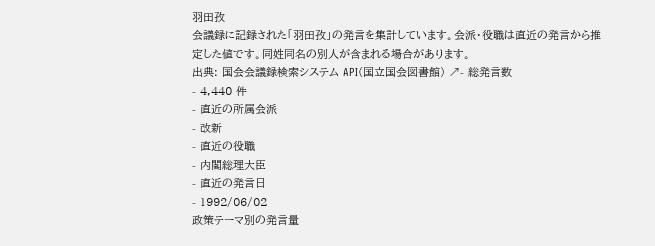羽田孜
会議録に記録された「羽田孜」の発言を集計しています。会派・役職は直近の発言から推定した値です。同姓同名の別人が含まれる場合があります。
出典: 国会会議録検索システム API(国立国会図書館) ↗- 総発言数
- 4,440 件
- 直近の所属会派
- 改新
- 直近の役職
- 内閣総理大臣
- 直近の発言日
- 1992/06/02
政策テーマ別の発言量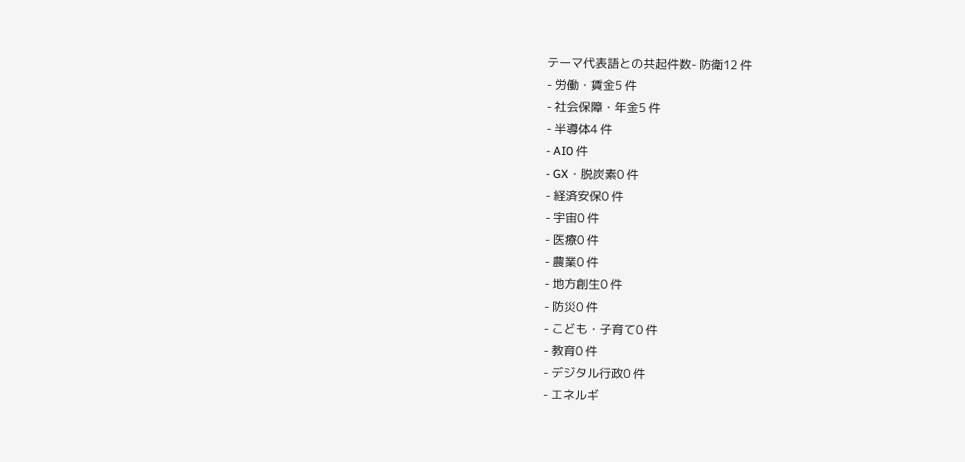テーマ代表語との共起件数- 防衛12 件
- 労働・賃金5 件
- 社会保障・年金5 件
- 半導体4 件
- AI0 件
- GX・脱炭素0 件
- 経済安保0 件
- 宇宙0 件
- 医療0 件
- 農業0 件
- 地方創生0 件
- 防災0 件
- こども・子育て0 件
- 教育0 件
- デジタル行政0 件
- エネルギ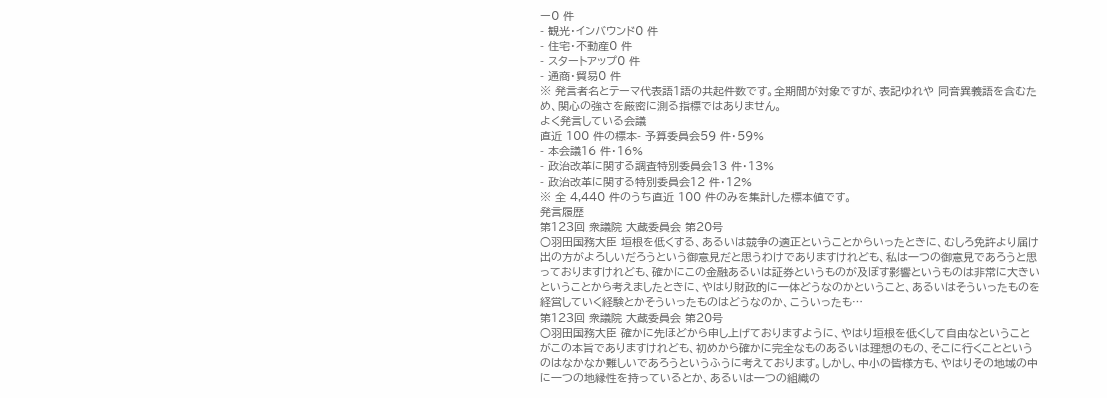ー0 件
- 観光・インバウンド0 件
- 住宅・不動産0 件
- スタートアップ0 件
- 通商・貿易0 件
※ 発言者名とテーマ代表語1語の共起件数です。全期間が対象ですが、表記ゆれや 同音異義語を含むため、関心の強さを厳密に測る指標ではありません。
よく発言している会議
直近 100 件の標本- 予算委員会59 件・59%
- 本会議16 件・16%
- 政治改革に関する調査特別委員会13 件・13%
- 政治改革に関する特別委員会12 件・12%
※ 全 4,440 件のうち直近 100 件のみを集計した標本値です。
発言履歴
第123回 衆議院 大蔵委員会 第20号
○羽田国務大臣 垣根を低くする、あるいは競争の適正ということからいったときに、むしろ免許より届け出の方がよろしいだろうという御意見だと思うわけでありますけれども、私は一つの御意見であろうと思っておりますけれども、確かにこの金融あるいは証券というものが及ぼす影響というものは非常に大きいということから考えましたときに、やはり財政的に一体どうなのかということ、あるいはそういったものを経営していく経験とかそういったものはどうなのか、こういったも…
第123回 衆議院 大蔵委員会 第20号
○羽田国務大臣 確かに先ほどから申し上げておりますように、やはり垣根を低くして自由なということがこの本旨でありますけれども、初めから確かに完全なものあるいは理想のもの、そこに行くことというのはなかなか難しいであろうというふうに考えております。しかし、中小の皆様方も、やはりその地域の中に一つの地縁性を持っているとか、あるいは一つの組織の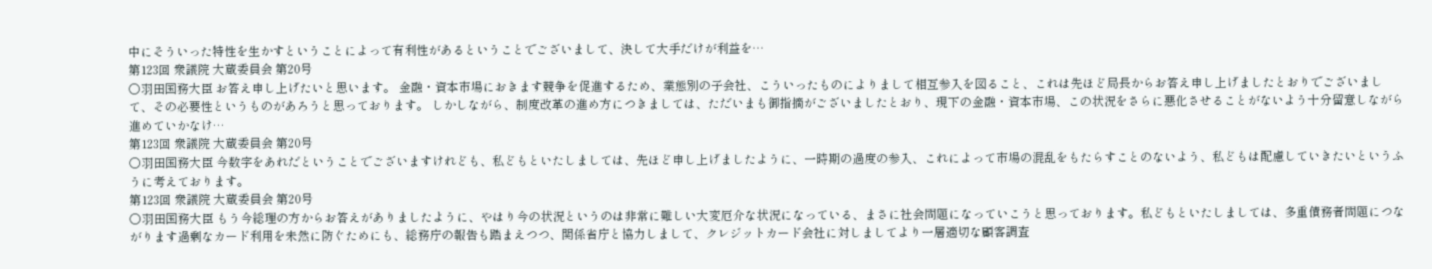中にそういった特性を生かすということによって有利性があるということでございまして、決して大手だけが利益を…
第123回 衆議院 大蔵委員会 第20号
○羽田国務大臣 お答え申し上げたいと思います。 金融・資本市場におきます競争を促進するため、業態別の子会社、こういったものによりまして相互参入を図ること、これは先ほど局長からお答え申し上げましたとおりでございまして、その必要性というものがあろうと思っております。 しかしながら、制度改革の進め方につきましては、ただいまも御指摘がございましたとおり、現下の金融・資本市場、この状況をさらに悪化させることがないよう十分留意しながら進めていかなけ…
第123回 衆議院 大蔵委員会 第20号
○羽田国務大臣 今数字をあれだということでございますけれども、私どもといたしましては、先ほど申し上げましたように、一時期の過度の参入、これによって市場の混乱をもたらすことのないよう、私どもは配慮していきたいというふうに考えております。
第123回 衆議院 大蔵委員会 第20号
○羽田国務大臣 もう今総理の方からお答えがありましたように、やはり今の状況というのは非常に難しい大変厄介な状況になっている、まさに社会問題になっていこうと思っております。私どもといたしましては、多重債務者問題につながります過剰なカード利用を未然に防ぐためにも、総務庁の報告も踏まえつつ、関係省庁と協力しまして、クレジットカード会社に対しましてより一層適切な顧客調査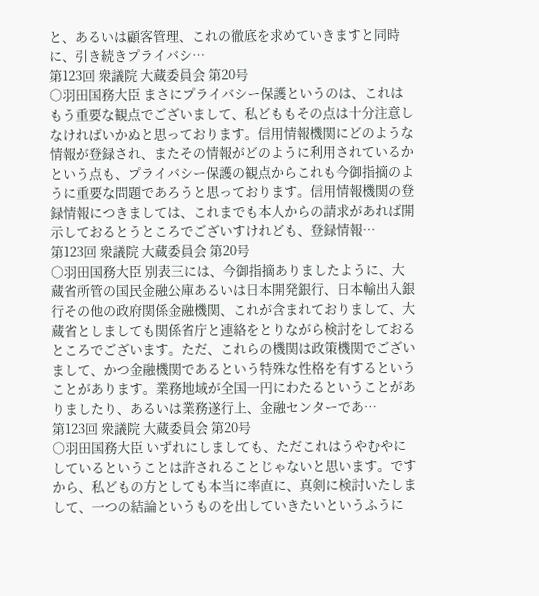と、あるいは顧客管理、これの徹底を求めていきますと同時に、引き続きプライバシ…
第123回 衆議院 大蔵委員会 第20号
○羽田国務大臣 まさにプライバシー保護というのは、これはもう重要な観点でございまして、私どももその点は十分注意しなければいかぬと思っております。信用情報機関にどのような情報が登録され、またその情報がどのように利用されているかという点も、プライバシー保護の観点からこれも今御指摘のように重要な問題であろうと思っております。信用情報機関の登録情報につきましては、これまでも本人からの請求があれば開示しておるとうところでございすけれども、登録情報…
第123回 衆議院 大蔵委員会 第20号
○羽田国務大臣 別表三には、今御指摘ありましたように、大蔵省所管の国民金融公庫あるいは日本開発銀行、日本輸出入銀行その他の政府関係金融機関、これが含まれておりまして、大蔵省としましても関係省庁と連絡をとりながら検討をしておるところでございます。ただ、これらの機関は政策機関でございまして、かつ金融機関であるという特殊な性格を有するということがあります。業務地域が全国一円にわたるということがありましたり、あるいは業務遂行上、金融センターであ…
第123回 衆議院 大蔵委員会 第20号
○羽田国務大臣 いずれにしましても、ただこれはうやむやにしているということは許されることじゃないと思います。ですから、私どもの方としても本当に率直に、真剣に検討いたしまして、一つの結論というものを出していきたいというふうに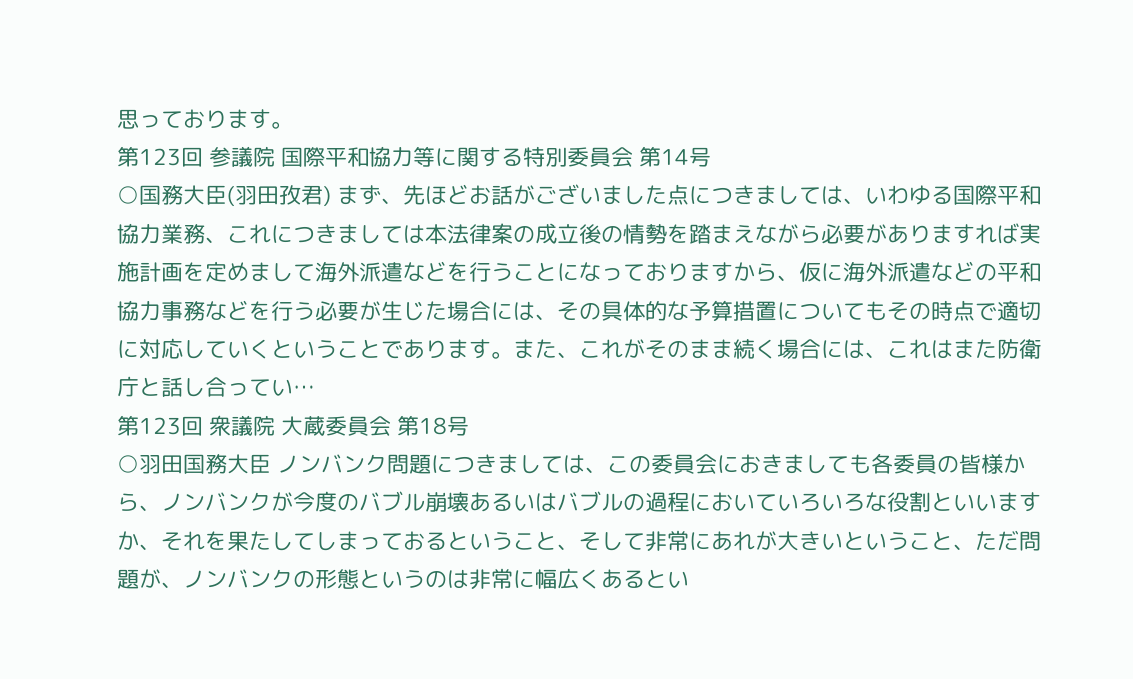思っております。
第123回 参議院 国際平和協力等に関する特別委員会 第14号
○国務大臣(羽田孜君) まず、先ほどお話がございました点につきましては、いわゆる国際平和協力業務、これにつきましては本法律案の成立後の情勢を踏まえながら必要がありますれば実施計画を定めまして海外派遣などを行うことになっておりますから、仮に海外派遣などの平和協力事務などを行う必要が生じた場合には、その具体的な予算措置についてもその時点で適切に対応していくということであります。また、これがそのまま続く場合には、これはまた防衛庁と話し合ってい…
第123回 衆議院 大蔵委員会 第18号
○羽田国務大臣 ノンバンク問題につきましては、この委員会におきましても各委員の皆様から、ノンバンクが今度のバブル崩壊あるいはバブルの過程においていろいろな役割といいますか、それを果たしてしまっておるということ、そして非常にあれが大きいということ、ただ問題が、ノンバンクの形態というのは非常に幅広くあるとい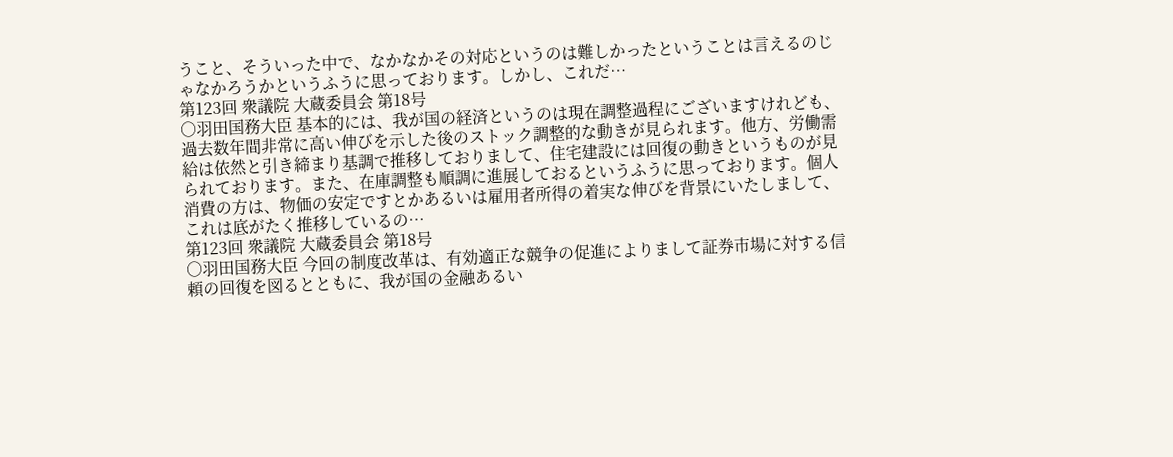うこと、そういった中で、なかなかその対応というのは難しかったということは言えるのじゃなかろうかというふうに思っております。しかし、これだ…
第123回 衆議院 大蔵委員会 第18号
○羽田国務大臣 基本的には、我が国の経済というのは現在調整過程にございますけれども、過去数年間非常に高い伸びを示した後のストック調整的な動きが見られます。他方、労働需給は依然と引き締まり基調で推移しておりまして、住宅建設には回復の動きというものが見られております。また、在庫調整も順調に進展しておるというふうに思っております。個人消費の方は、物価の安定ですとかあるいは雇用者所得の着実な伸びを背景にいたしまして、これは底がたく推移しているの…
第123回 衆議院 大蔵委員会 第18号
○羽田国務大臣 今回の制度改革は、有効適正な競争の促進によりまして証券市場に対する信頼の回復を図るとともに、我が国の金融あるい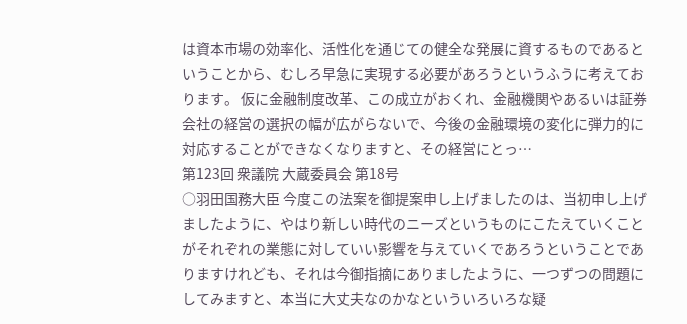は資本市場の効率化、活性化を通じての健全な発展に資するものであるということから、むしろ早急に実現する必要があろうというふうに考えております。 仮に金融制度改革、この成立がおくれ、金融機関やあるいは証券会社の経営の選択の幅が広がらないで、今後の金融環境の変化に弾力的に対応することができなくなりますと、その経営にとっ…
第123回 衆議院 大蔵委員会 第18号
○羽田国務大臣 今度この法案を御提案申し上げましたのは、当初申し上げましたように、やはり新しい時代のニーズというものにこたえていくことがそれぞれの業態に対していい影響を与えていくであろうということでありますけれども、それは今御指摘にありましたように、一つずつの問題にしてみますと、本当に大丈夫なのかなといういろいろな疑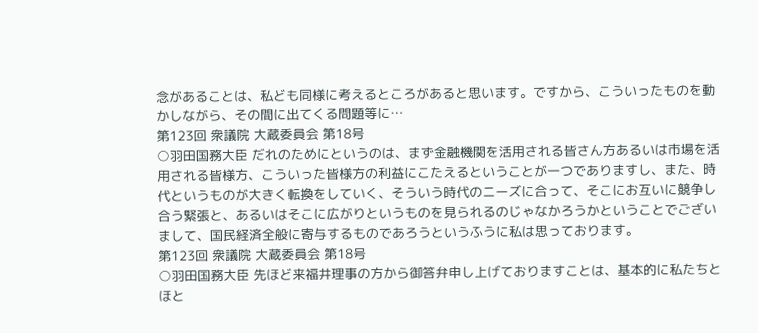念があることは、私ども同様に考えるところがあると思います。ですから、こういったものを動かしながら、その間に出てくる問題等に…
第123回 衆議院 大蔵委員会 第18号
○羽田国務大臣 だれのためにというのは、まず金融機関を活用される皆さん方あるいは市場を活用される皆様方、こういった皆様方の利益にこたえるということが一つでありますし、また、時代というものが大きく転換をしていく、そういう時代のニーズに合って、そこにお互いに競争し合う緊張と、あるいはそこに広がりというものを見られるのじゃなかろうかということでございまして、国民経済全般に寄与するものであろうというふうに私は思っております。
第123回 衆議院 大蔵委員会 第18号
○羽田国務大臣 先ほど来福井理事の方から御答弁申し上げておりますことは、基本的に私たちとほと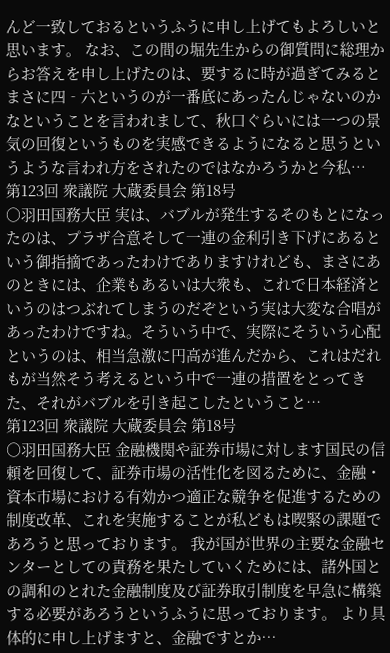んど一致しておるというふうに申し上げてもよろしいと思います。 なお、この間の堀先生からの御質問に総理からお答えを申し上げたのは、要するに時が過ぎてみるとまさに四‐六というのが一番底にあったんじゃないのかなということを言われまして、秋口ぐらいには一つの景気の回復というものを実感できるようになると思うというような言われ方をされたのではなかろうかと今私…
第123回 衆議院 大蔵委員会 第18号
○羽田国務大臣 実は、バブルが発生するそのもとになったのは、プラザ合意そして一連の金利引き下げにあるという御指摘であったわけでありますけれども、まさにあのときには、企業もあるいは大衆も、これで日本経済というのはつぶれてしまうのだぞという実は大変な合唱があったわけですね。そういう中で、実際にそういう心配というのは、相当急激に円高が進んだから、これはだれもが当然そう考えるという中で一連の措置をとってきた、それがバブルを引き起こしたということ…
第123回 衆議院 大蔵委員会 第18号
○羽田国務大臣 金融機関や証券市場に対します国民の信頼を回復して、証券市場の活性化を図るために、金融・資本市場における有効かつ適正な競争を促進するための制度改革、これを実施することが私どもは喫緊の課題であろうと思っております。 我が国が世界の主要な金融センターとしての責務を果たしていくためには、諸外国との調和のとれた金融制度及び証券取引制度を早急に構築する必要があろうというふうに思っております。 より具体的に申し上げますと、金融ですとか…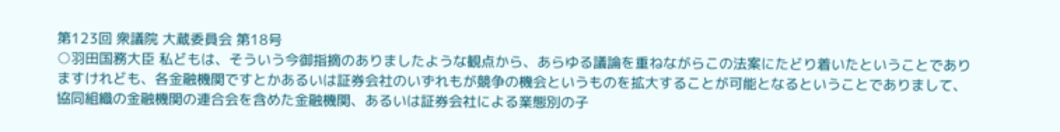第123回 衆議院 大蔵委員会 第18号
○羽田国務大臣 私どもは、そういう今御指摘のありましたような観点から、あらゆる議論を重ねながらこの法案にたどり着いたということでありますけれども、各金融機関ですとかあるいは証券会社のいずれもが競争の機会というものを拡大することが可能となるということでありまして、協同組織の金融機関の連合会を含めた金融機関、あるいは証券会社による業態別の子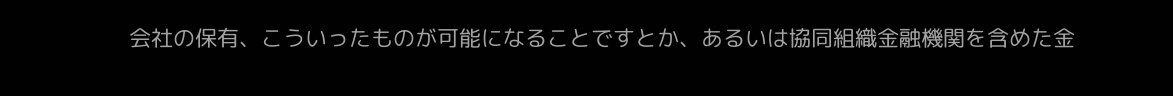会社の保有、こういったものが可能になることですとか、あるいは協同組織金融機関を含めた金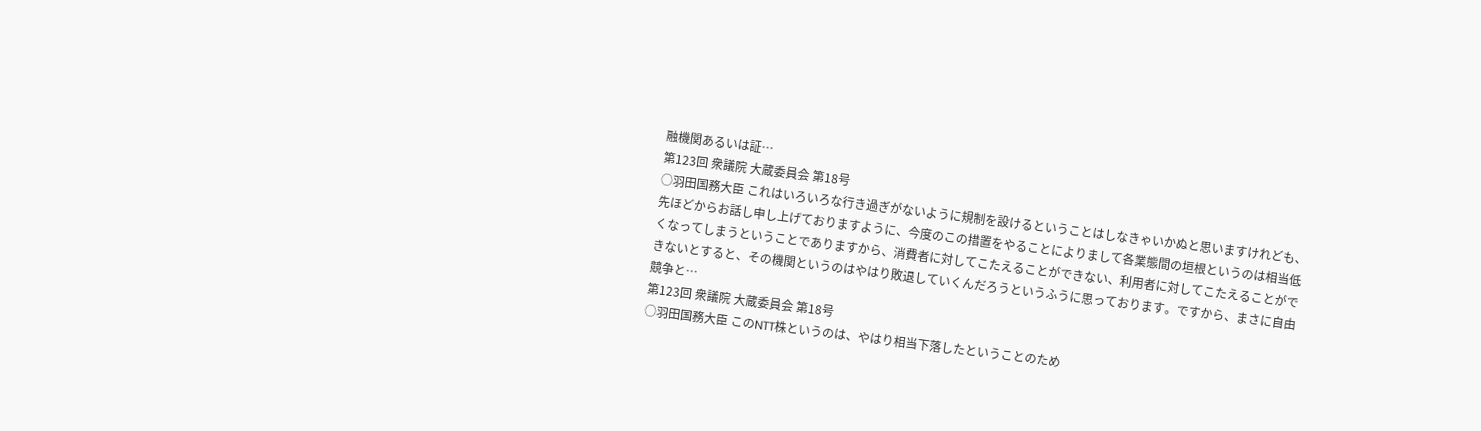融機関あるいは証…
第123回 衆議院 大蔵委員会 第18号
○羽田国務大臣 これはいろいろな行き過ぎがないように規制を設けるということはしなきゃいかぬと思いますけれども、先ほどからお話し申し上げておりますように、今度のこの措置をやることによりまして各業態間の垣根というのは相当低くなってしまうということでありますから、消費者に対してこたえることができない、利用者に対してこたえることができないとすると、その機関というのはやはり敗退していくんだろうというふうに思っております。ですから、まさに自由競争と…
第123回 衆議院 大蔵委員会 第18号
○羽田国務大臣 このNTT株というのは、やはり相当下落したということのため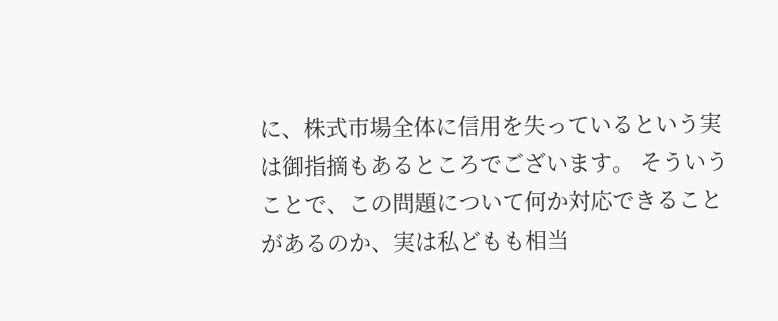に、株式市場全体に信用を失っているという実は御指摘もあるところでございます。 そういうことで、この問題について何か対応できることがあるのか、実は私どもも相当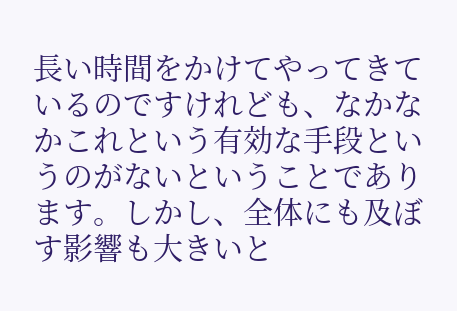長い時間をかけてやってきているのですけれども、なかなかこれという有効な手段というのがないということであります。しかし、全体にも及ぼす影響も大きいと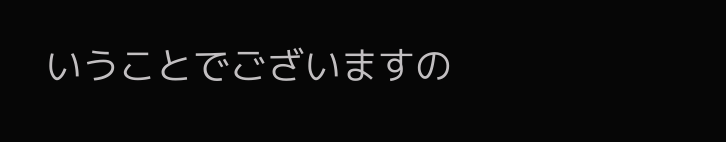いうことでございますの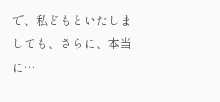で、私どもといたしましても、さらに、本当に…